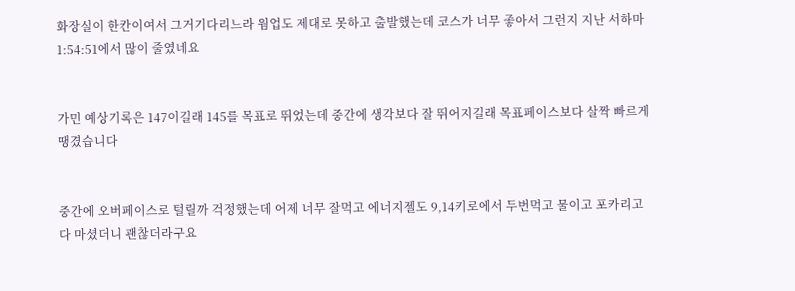화장실이 한칸이여서 그거기다리느라 웜업도 제대로 못하고 출발했는데 코스가 너무 좋아서 그런지 지난 서하마 1:54:51에서 많이 줄였네요


가민 예상기록은 147이길래 145를 목표로 뛰었는데 중간에 생각보다 잘 뛰어지길래 목표페이스보다 살짝 빠르게 땡겼습니다


중간에 오버페이스로 털릴까 걱정했는데 어제 너무 잘먹고 에너지젤도 9,14키로에서 두번먹고 물이고 포카리고 다 마셨더니 괜찮더라구요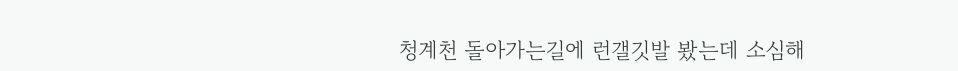청계천 돌아가는길에 런갤깃발 봤는데 소심해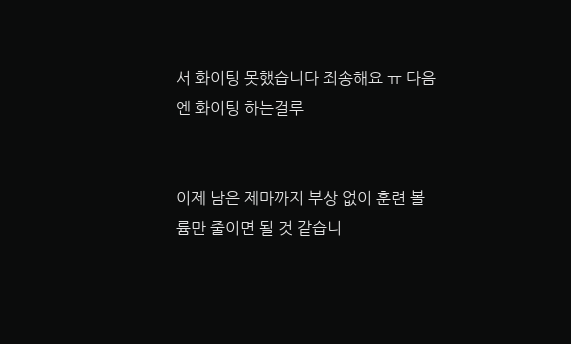서 화이팅 못했습니다 죄송해요 ㅠ 다음엔 화이팅 하는걸루


이제 남은 제마까지 부상 없이 훈련 볼륨만 줄이면 될 것 같습니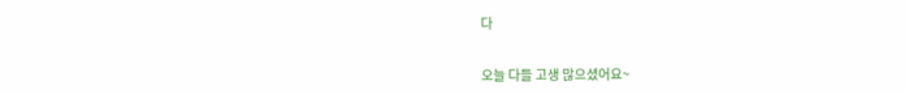다


오늘 다들 고생 많으셨어요~